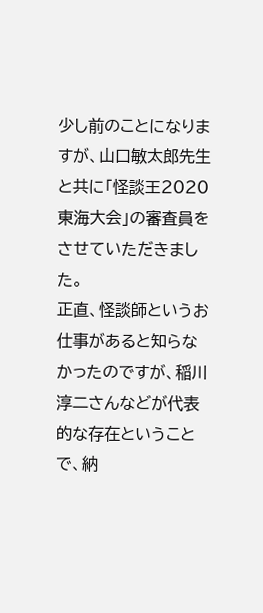少し前のことになりますが、山口敏太郎先生と共に「怪談王2020 東海大会」の審査員をさせていただきました。
正直、怪談師というお仕事があると知らなかったのですが、稲川淳二さんなどが代表的な存在ということで、納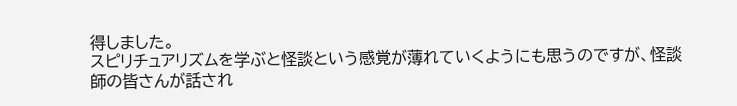得しました。
スピリチュアリズムを学ぶと怪談という感覚が薄れていくようにも思うのですが、怪談師の皆さんが話され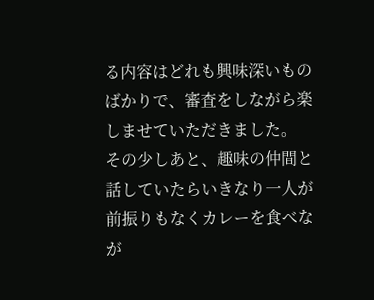る内容はどれも興味深いものばかりで、審査をしながら楽しませていただきました。
その少しあと、趣味の仲間と話していたらいきなり一人が前振りもなくカレーを食べなが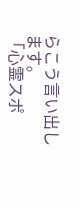らこう言い出します。
「心霊スポ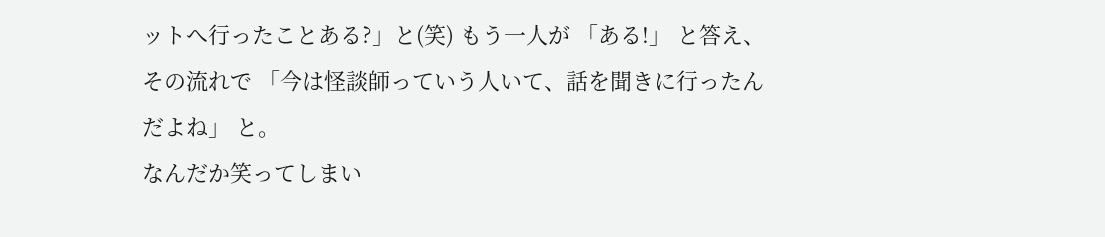ットへ行ったことある?」と(笑) もう一人が 「ある!」 と答え、その流れで 「今は怪談師っていう人いて、話を聞きに行ったんだよね」 と。
なんだか笑ってしまい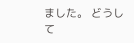ました。 どうして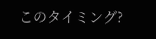このタイミング?